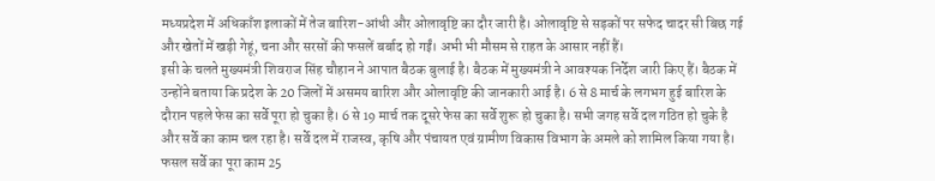मध्यप्रदेश में अधिकाँश इलाकों में तेज बारिश-आंधी और ओलावृष्टि का दौर जारी है। ओलावृष्टि से सड़कों पर सफेद चादर सी बिछ गई और खेतों में खड़ी गेहूं, चना और सरसों की फसलें बर्बाद हो गईं। अभी भी मौसम से राहत के आसार नहीं हैं।
इसी के चलते मुख्यमंत्री शिवराज सिंह चौहान ने आपात बैठक बुलाई है। बैठक में मुख्यमंत्री ने आवश्यक निर्देश जारी किए हैं। बैठक में उन्होंने बताया कि प्रदेश के 20 जिलों में असमय बारिश और ओलावृष्टि की जानकारी आई है। 6 से 8 मार्च के लगभग हुई बारिश के दौरान पहले फेस का सर्वे पूरा हो चुका है। 6 से 19 मार्च तक दूसरे फेस का सर्वे शुरू हो चुका है। सभी जगह सर्वे दल गठित हो चुके है और सर्वे का काम चल रहा है। सर्वे दल में राजस्व, कृषि और पंचायत एवं ग्रामीण विकास विभाग के अमले को शामिल किया गया है। फसल सर्वे का पूरा काम 25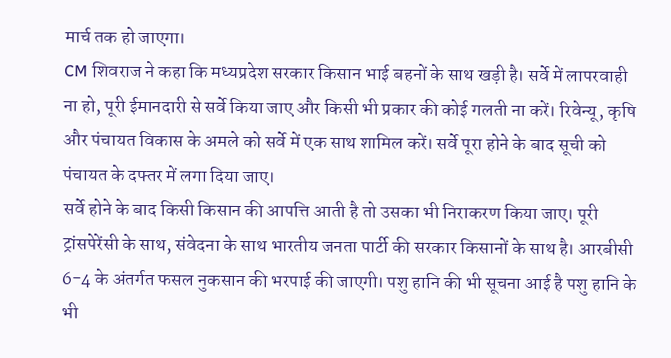मार्च तक हो जाएगा।
CM शिवराज ने कहा कि मध्यप्रदेश सरकार किसान भाई बहनों के साथ खड़ी है। सर्वे में लापरवाही ना हो, पूरी ईमानदारी से सर्वे किया जाए और किसी भी प्रकार की कोई गलती ना करें। रिवेन्यू, कृषि और पंचायत विकास के अमले को सर्वे में एक साथ शामिल करें। सर्वे पूरा होने के बाद सूची को पंचायत के दफ्तर में लगा दिया जाए।
सर्वे होने के बाद किसी किसान की आपत्ति आती है तो उसका भी निराकरण किया जाए। पूरी ट्रांसपेरेंसी के साथ, संवेदना के साथ भारतीय जनता पार्टी की सरकार किसानों के साथ है। आरबीसी 6-4 के अंतर्गत फसल नुकसान की भरपाई की जाएगी। पशु हानि की भी सूचना आई है पशु हानि के भी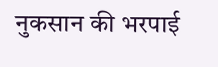नुकसान की भरपाई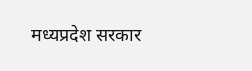मध्यप्रदेश सरकार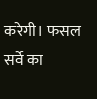करेगी। फसल सर्वे का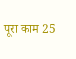पूरा काम 25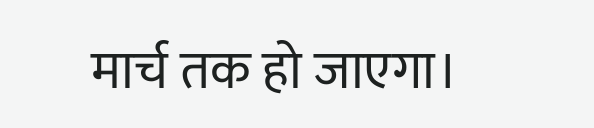मार्च तक हो जाएगा।